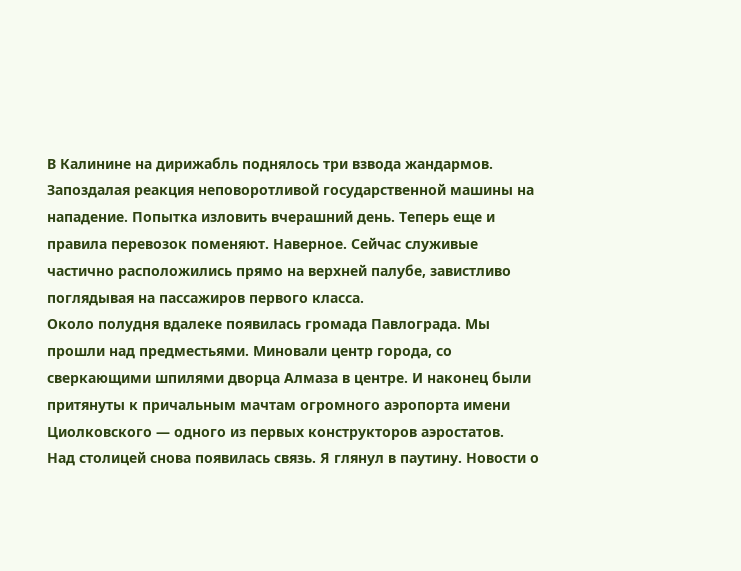В Калинине на дирижабль поднялось три взвода жандармов. Запоздалая реакция неповоротливой государственной машины на нападение. Попытка изловить вчерашний день. Теперь еще и правила перевозок поменяют. Наверное. Сейчас служивые частично расположились прямо на верхней палубе, завистливо поглядывая на пассажиров первого класса.
Около полудня вдалеке появилась громада Павлограда. Мы прошли над предместьями. Миновали центр города, со сверкающими шпилями дворца Алмаза в центре. И наконец были притянуты к причальным мачтам огромного аэропорта имени Циолковского — одного из первых конструкторов аэростатов.
Над столицей снова появилась связь. Я глянул в паутину. Новости о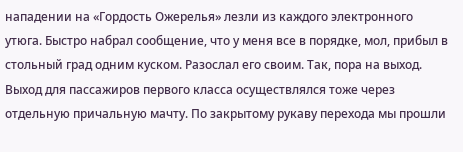нападении на «Гордость Ожерелья» лезли из каждого электронного утюга. Быстро набрал сообщение, что у меня все в порядке, мол, прибыл в стольный град одним куском. Разослал его своим. Так, пора на выход.
Выход для пассажиров первого класса осуществлялся тоже через отдельную причальную мачту. По закрытому рукаву перехода мы прошли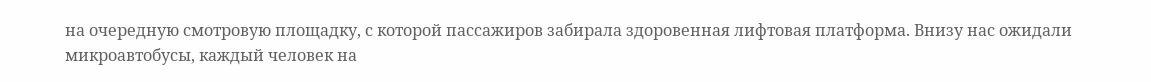на очередную смотровую площадку, с которой пассажиров забирала здоровенная лифтовая платформа. Внизу нас ожидали микроавтобусы, каждый человек на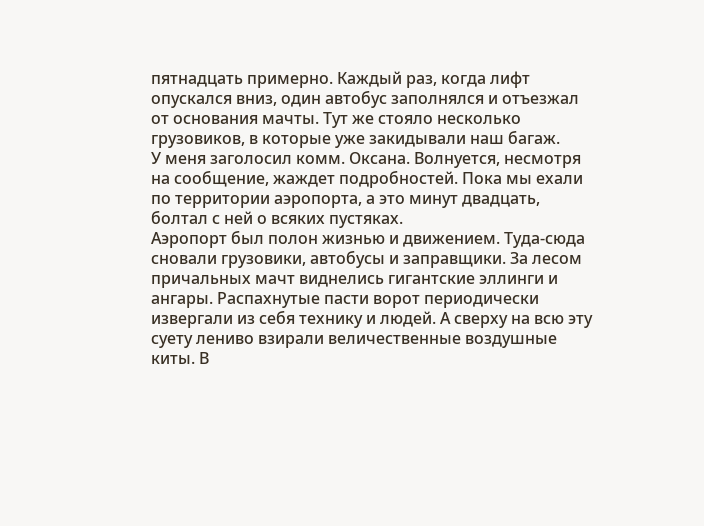пятнадцать примерно. Каждый раз, когда лифт опускался вниз, один автобус заполнялся и отъезжал от основания мачты. Тут же стояло несколько грузовиков, в которые уже закидывали наш багаж.
У меня заголосил комм. Оксана. Волнуется, несмотря на сообщение, жаждет подробностей. Пока мы ехали по территории аэропорта, а это минут двадцать, болтал с ней о всяких пустяках.
Аэропорт был полон жизнью и движением. Туда-сюда сновали грузовики, автобусы и заправщики. За лесом причальных мачт виднелись гигантские эллинги и ангары. Распахнутые пасти ворот периодически извергали из себя технику и людей. А сверху на всю эту суету лениво взирали величественные воздушные киты. В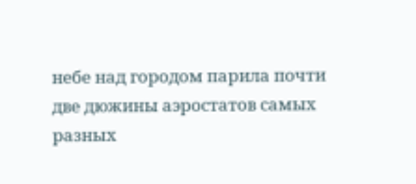небе над городом парила почти две дюжины аэростатов самых разных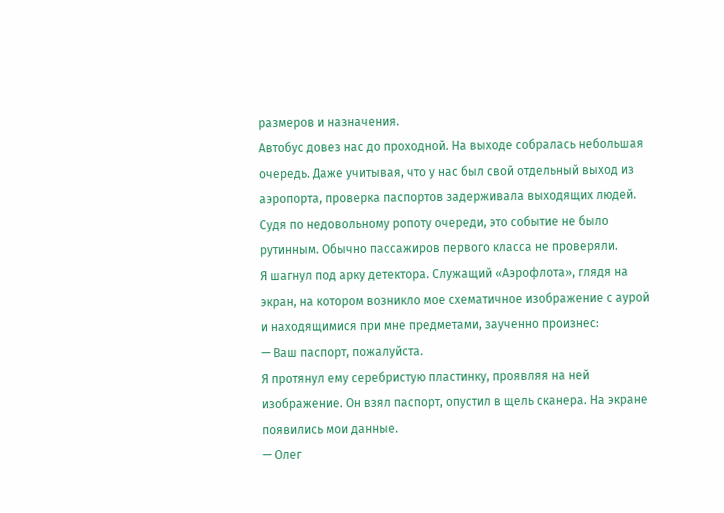размеров и назначения.
Автобус довез нас до проходной. На выходе собралась небольшая очередь. Даже учитывая, что у нас был свой отдельный выход из аэропорта, проверка паспортов задерживала выходящих людей. Судя по недовольному ропоту очереди, это событие не было рутинным. Обычно пассажиров первого класса не проверяли.
Я шагнул под арку детектора. Служащий «Аэрофлота», глядя на экран, на котором возникло мое схематичное изображение с аурой и находящимися при мне предметами, заученно произнес:
— Ваш паспорт, пожалуйста.
Я протянул ему серебристую пластинку, проявляя на ней изображение. Он взял паспорт, опустил в щель сканера. На экране появились мои данные.
— Олег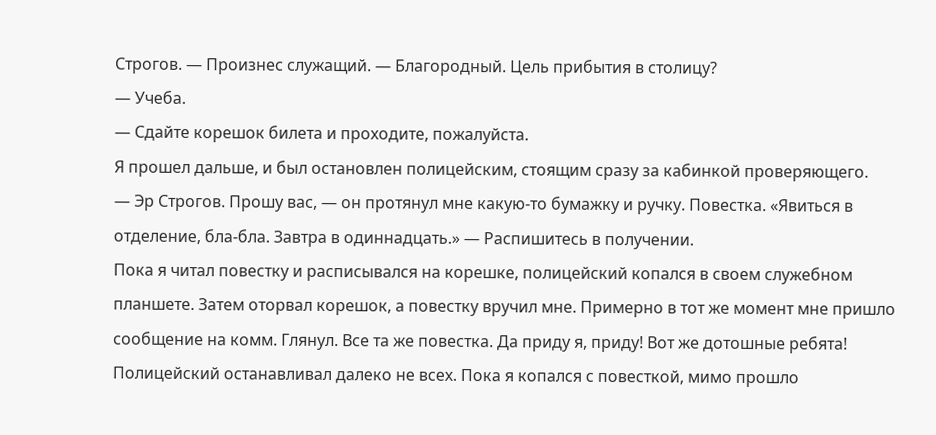Строгов. — Произнес служащий. — Благородный. Цель прибытия в столицу?
— Учеба.
— Сдайте корешок билета и проходите, пожалуйста.
Я прошел дальше, и был остановлен полицейским, стоящим сразу за кабинкой проверяющего.
— Эр Строгов. Прошу вас, — он протянул мне какую-то бумажку и ручку. Повестка. «Явиться в отделение, бла-бла. Завтра в одиннадцать.» — Распишитесь в получении.
Пока я читал повестку и расписывался на корешке, полицейский копался в своем служебном планшете. Затем оторвал корешок, а повестку вручил мне. Примерно в тот же момент мне пришло сообщение на комм. Глянул. Все та же повестка. Да приду я, приду! Вот же дотошные ребята! Полицейский останавливал далеко не всех. Пока я копался с повесткой, мимо прошло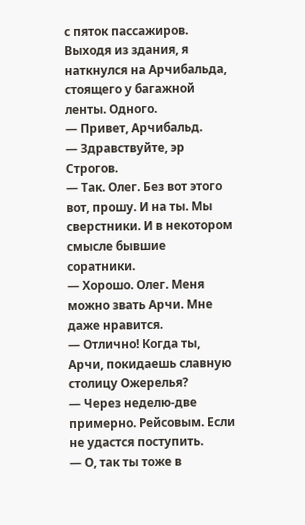с пяток пассажиров.
Выходя из здания, я наткнулся на Арчибальда, стоящего у багажной ленты. Одного.
— Привет, Арчибальд.
— Здравствуйте, эр Строгов.
— Так. Олег. Без вот этого вот, прошу. И на ты. Мы сверстники. И в некотором смысле бывшие соратники.
— Хорошо. Олег. Меня можно звать Арчи. Мне даже нравится.
— Отлично! Когда ты, Арчи, покидаешь славную столицу Ожерелья?
— Через неделю-две примерно. Рейсовым. Если не удастся поступить.
— О, так ты тоже в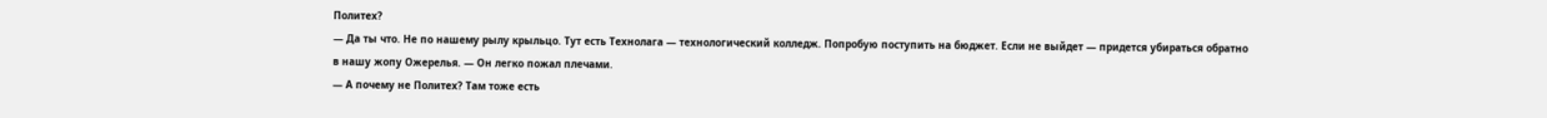Политех?
— Да ты что. Не по нашему рылу крыльцо. Тут есть Технолага — технологический колледж. Попробую поступить на бюджет. Если не выйдет — придется убираться обратно в нашу жопу Ожерелья. — Он легко пожал плечами.
— А почему не Политех? Там тоже есть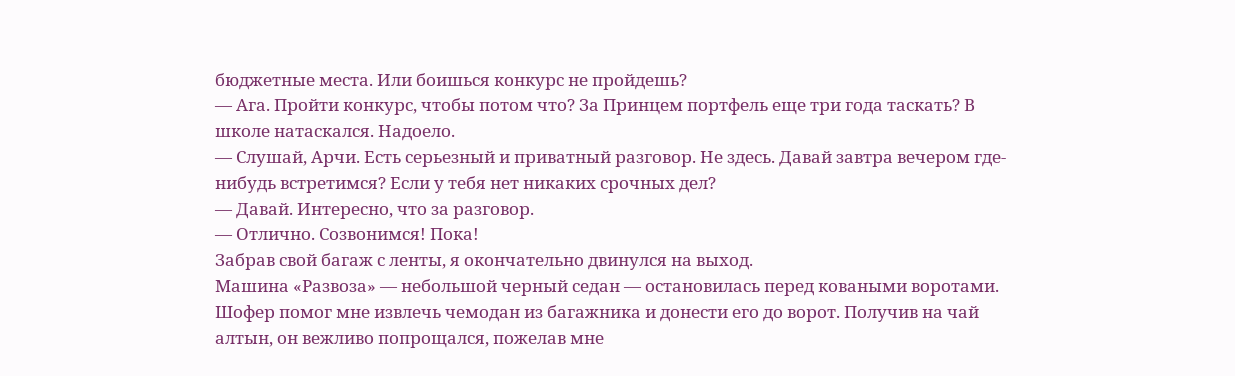бюджетные места. Или боишься конкурс не пройдешь?
— Ага. Пройти конкурс, чтобы потом что? За Принцем портфель еще три года таскать? В школе натаскался. Надоело.
— Слушай, Арчи. Есть серьезный и приватный разговор. Не здесь. Давай завтра вечером где-нибудь встретимся? Если у тебя нет никаких срочных дел?
— Давай. Интересно, что за разговор.
— Отлично. Созвонимся! Пока!
Забрав свой багаж с ленты, я окончательно двинулся на выход.
Машина «Развоза» — небольшой черный седан — остановилась перед коваными воротами. Шофер помог мне извлечь чемодан из багажника и донести его до ворот. Получив на чай алтын, он вежливо попрощался, пожелав мне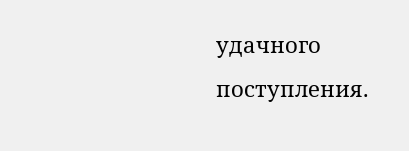удачного поступления.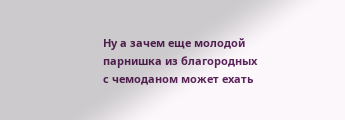Ну а зачем еще молодой парнишка из благородных с чемоданом может ехать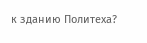к зданию Политеха?